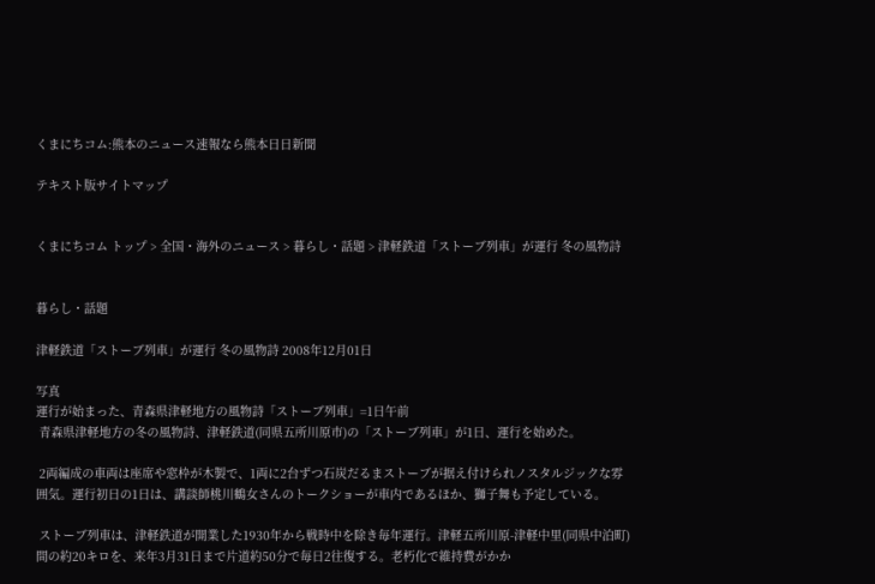くまにちコム:熊本のニュース速報なら熊本日日新聞

テキスト版サイトマップ


くまにちコム トップ > 全国・海外のニュース > 暮らし・話題 > 津軽鉄道「ストーブ列車」が運行 冬の風物詩


暮らし・話題

津軽鉄道「ストーブ列車」が運行 冬の風物詩 2008年12月01日

写真
運行が始まった、青森県津軽地方の風物詩「ストーブ列車」=1日午前
 青森県津軽地方の冬の風物詩、津軽鉄道(同県五所川原市)の「ストーブ列車」が1日、運行を始めた。

 2両編成の車両は座席や窓枠が木製で、1両に2台ずつ石炭だるまストーブが据え付けられノスタルジックな雰囲気。運行初日の1日は、講談師桃川鶴女さんのトークショーが車内であるほか、獅子舞も予定している。

 ストーブ列車は、津軽鉄道が開業した1930年から戦時中を除き毎年運行。津軽五所川原-津軽中里(同県中泊町)間の約20キロを、来年3月31日まで片道約50分で毎日2往復する。老朽化で維持費がかか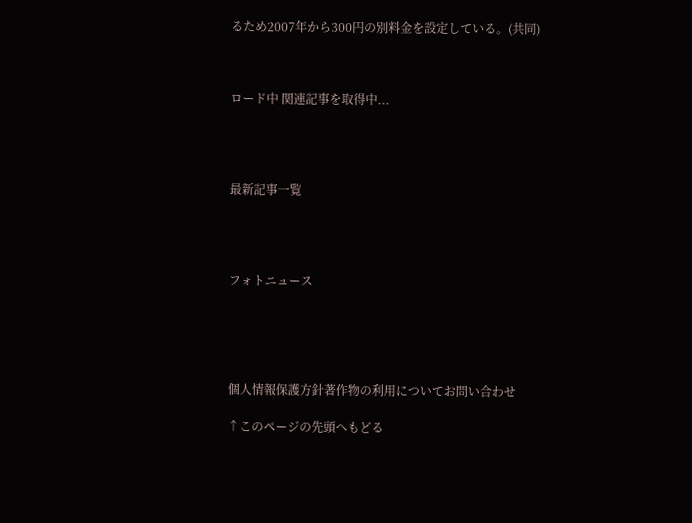るため2007年から300円の別料金を設定している。(共同)



ロード中 関連記事を取得中...




最新記事一覧




フォトニュース





個人情報保護方針著作物の利用についてお問い合わせ

↑このページの先頭へもどる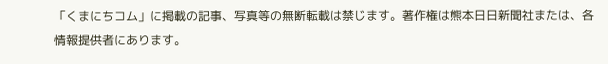「くまにちコム」に掲載の記事、写真等の無断転載は禁じます。著作権は熊本日日新聞社または、各情報提供者にあります。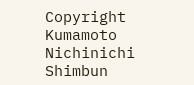Copyright Kumamoto Nichinichi Shimbun